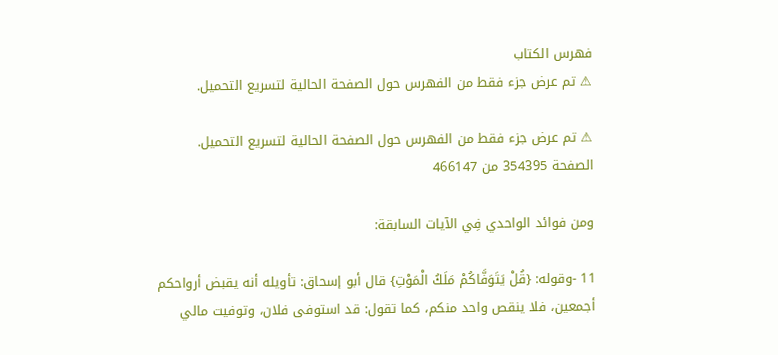فهرس الكتاب
⚠ تم عرض جزء فقط من الفهرس حول الصفحة الحالية لتسريع التحميل.

⚠ تم عرض جزء فقط من الفهرس حول الصفحة الحالية لتسريع التحميل.
الصفحة 354395 من 466147

ومن فوائد الواحدي فِي الآيات السابقة:

11 -وقوله: {قُلْ يَتَوَفَّاكُمْ مَلَكُ الْمَوْتِ} قال أبو إسحاق: تأويله أنه يقبض أرواحكم أجمعين، فلا ينقص واحد منكم، كما تقول: قد استوفى فلان، وتوفيت مالي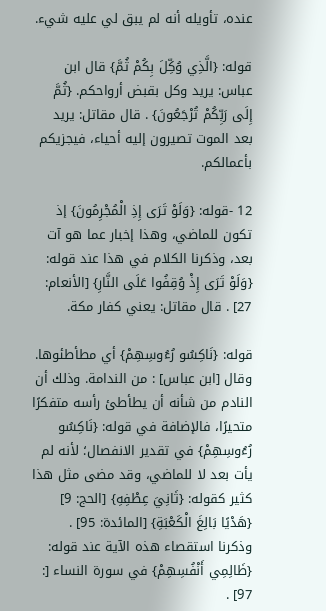عنده، تأويله أنه لم يبق لي عليه شيء.

قوله: {الَّذِي وُكِّلَ بِكُمْ ثُمَّ} قال ابن عباس: يريد وكل بقبض أرواحكم. {ثُمَّ إِلَى رَبِّكُمْ تُرْجَعُونَ} . قال مقاتل: يريد بعد الموت تصيرون إليه أحياء، فيجزيكم بأعمالكم.

12 -قوله: {وَلَوْ تَرَى إِذِ الْمُجْرِمُونَ} إذ تكون للماضي، وهذا إخبار عما هو آت بعد، وذكرنا الكلام في هذا عند قوله: {وَلَوْ تَرَى إِذْ وُقِفُوا عَلَى النَّارِ} [الأنعام: 27] . قال مقاتل: يعني كفار مكة.

قوله: {نَاكِسُو رُءُوسِهِمْ} أي مطأطئوها. وقال [ابن عباس] : من الندامة. وذلك أن النادم من شأنه أن يطأطئ رأسه متفكرًا متحيرًا، فالإضافة في قوله: {نَاكِسُو رُءُوسِهِمْ} في تقدير الانفصال؛ لأنه لم يأت بعد لا للماضي، وقد مضى مثل هذا كثير كقوله: {ثَانِيَ عِطْفِهِ} [الحج: 9] {هَدْيًا بَالِغَ الْكَعْبَةِ} [المائدة: 95] . وذكرنا استقصاء هذه الآية عند قوله: {ظَالِمِي أَنْفُسِهِمْ} في سورة النساء [: 97] .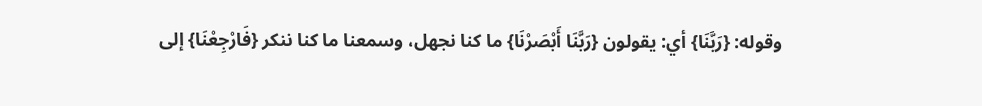وقوله: {رَبَّنَا} أي: يقولون {رَبَّنَا أَبْصَرْنَا} ما كنا نجهل، وسمعنا ما كنا ننكر {فَارْجِعْنَا} إلى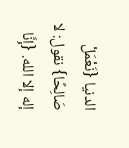الدنيا {نَعْمَلْ صَالِحًا} نقول: لا إله إلا الله. {إِنَّا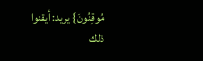مُوقِنُونَ} يريد: أيقنوا ذلك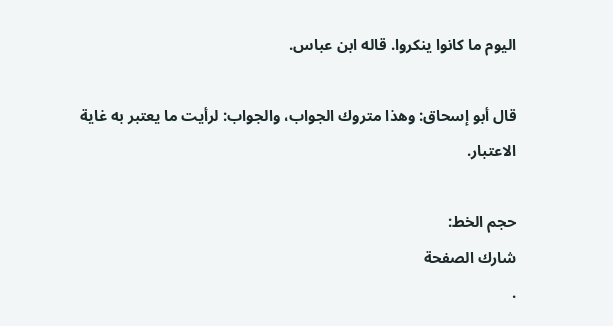اليوم ما كانوا ينكروا. قاله ابن عباس.

قال أبو إسحاق: وهذا متروك الجواب، والجواب: لرأيت ما يعتبر به غاية الاعتبار.

حجم الخط:
شارك الصفحة
.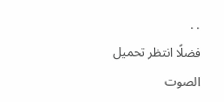. .
فضلًا انتظر تحميل الصوت